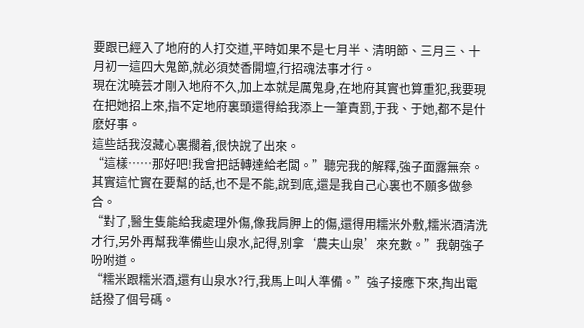要跟已經入了地府的人打交道,平時如果不是七月半、清明節、三月三、十月初一這四大鬼節,就必須焚香開壇,行招魂法事才行。
現在沈曉芸才剛入地府不久,加上本就是厲鬼身,在地府其實也算重犯,我要現在把她招上來,指不定地府裏頭還得給我添上一筆責罰,于我、于她,都不是什麽好事。
這些話我沒藏心裏擱着,很快說了出來。
“這樣……那好吧!我會把話轉達給老闆。”聽完我的解釋,強子面露無奈。
其實這忙實在要幫的話,也不是不能,說到底,還是我自己心裏也不願多做參合。
“對了,醫生隻能給我處理外傷,像我肩胛上的傷,還得用糯米外敷,糯米酒清洗才行,另外再幫我準備些山泉水,記得,别拿‘農夫山泉’來充數。”我朝強子吩咐道。
“糯米跟糯米酒,還有山泉水?行,我馬上叫人準備。”強子接應下來,掏出電話撥了個号碼。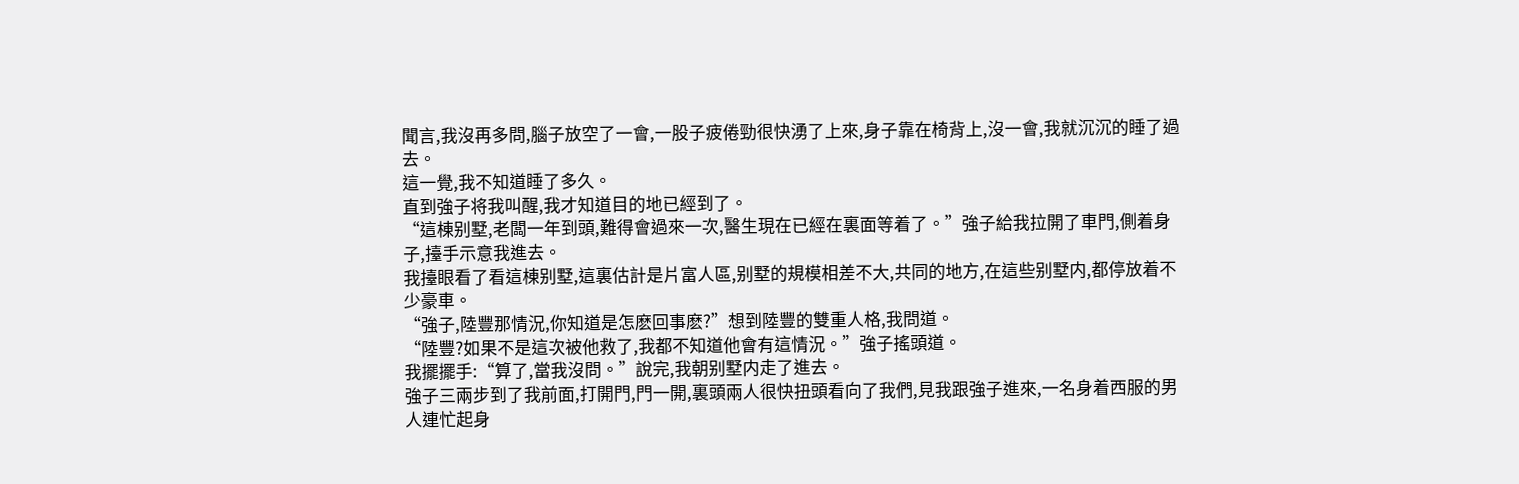聞言,我沒再多問,腦子放空了一會,一股子疲倦勁很快湧了上來,身子靠在椅背上,沒一會,我就沉沉的睡了過去。
這一覺,我不知道睡了多久。
直到強子将我叫醒,我才知道目的地已經到了。
“這棟别墅,老闆一年到頭,難得會過來一次,醫生現在已經在裏面等着了。”強子給我拉開了車門,側着身子,擡手示意我進去。
我擡眼看了看這棟别墅,這裏估計是片富人區,别墅的規模相差不大,共同的地方,在這些别墅内,都停放着不少豪車。
“強子,陸豐那情況,你知道是怎麽回事麽?”想到陸豐的雙重人格,我問道。
“陸豐?如果不是這次被他救了,我都不知道他會有這情況。”強子搖頭道。
我擺擺手:“算了,當我沒問。”說完,我朝别墅内走了進去。
強子三兩步到了我前面,打開門,門一開,裏頭兩人很快扭頭看向了我們,見我跟強子進來,一名身着西服的男人連忙起身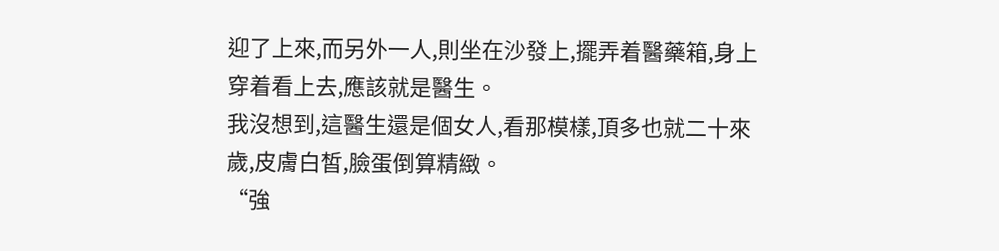迎了上來,而另外一人,則坐在沙發上,擺弄着醫藥箱,身上穿着看上去,應該就是醫生。
我沒想到,這醫生還是個女人,看那模樣,頂多也就二十來歲,皮膚白皙,臉蛋倒算精緻。
“強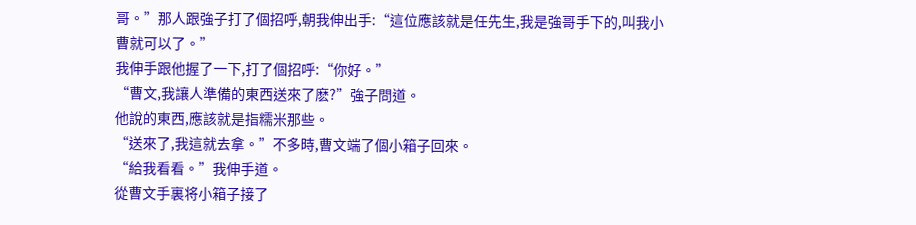哥。”那人跟強子打了個招呼,朝我伸出手:“這位應該就是任先生,我是強哥手下的,叫我小曹就可以了。”
我伸手跟他握了一下,打了個招呼:“你好。”
“曹文,我讓人準備的東西送來了麽?”強子問道。
他說的東西,應該就是指糯米那些。
“送來了,我這就去拿。”不多時,曹文端了個小箱子回來。
“給我看看。”我伸手道。
從曹文手裏将小箱子接了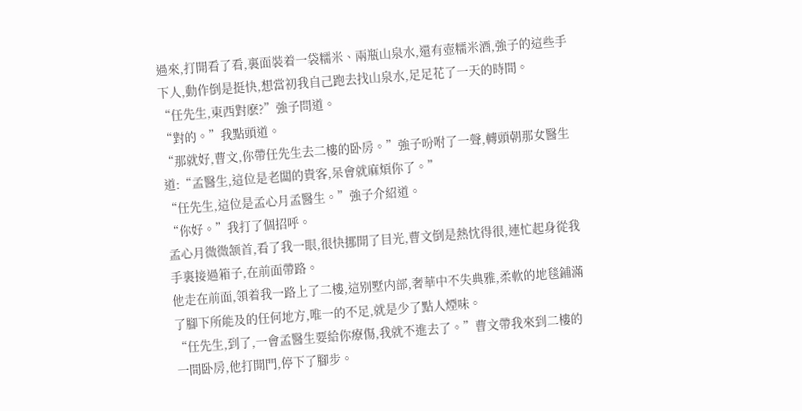過來,打開看了看,裏面裝着一袋糯米、兩瓶山泉水,還有壺糯米酒,強子的這些手下人,動作倒是挺快,想當初我自己跑去找山泉水,足足花了一天的時間。
“任先生,東西對麽?”強子問道。
“對的。”我點頭道。
“那就好,曹文,你帶任先生去二樓的卧房。”強子吩咐了一聲,轉頭朝那女醫生道:“孟醫生,這位是老闆的貴客,呆會就麻煩你了。”
“任先生,這位是孟心月孟醫生。”強子介紹道。
“你好。”我打了個招呼。
孟心月微微颔首,看了我一眼,很快挪開了目光,曹文倒是熱忱得很,連忙起身從我手裏接過箱子,在前面帶路。
他走在前面,領着我一路上了二樓,這别墅内部,奢華中不失典雅,柔軟的地毯鋪滿了腳下所能及的任何地方,唯一的不足,就是少了點人煙味。
“任先生,到了,一會孟醫生要給你療傷,我就不進去了。”曹文帶我來到二樓的一間卧房,他打開門,停下了腳步。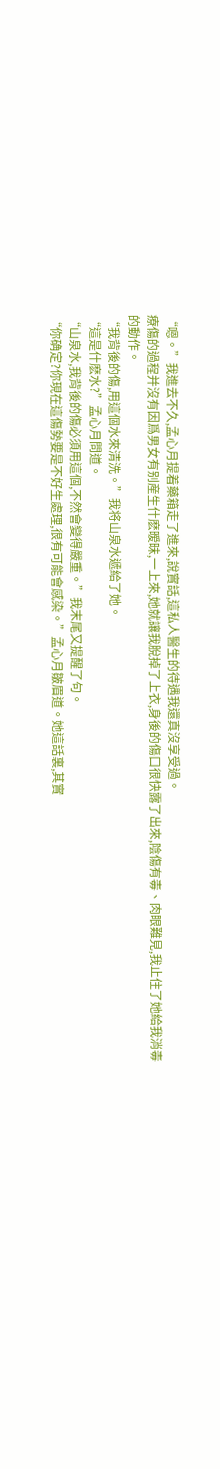“嗯。”我進去不久,孟心月提着藥箱走了進來,說實話,這私人醫生的待遇我還真沒享受過。
療傷的過程并沒有因爲男女有别産生什麽暧昧,一上來,她就讓我脫掉了上衣,身後的傷口很快露了出來,陰傷有毒、肉眼難見,我止住了她給我消毒的動作。
“我背後的傷,用這個水來清洗。”我将山泉水遞給了她。
“這是什麽水?”孟心月問道。
“山泉水,我背後的傷必須用這個,不然會變得嚴重。”我末尾又提醒了句。
“你确定?你現在這傷勢要是不好生處理,很有可能會感染。”孟心月皺眉道。她這話裏,其實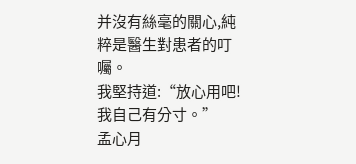并沒有絲毫的關心,純粹是醫生對患者的叮囑。
我堅持道:“放心用吧!我自己有分寸。”
孟心月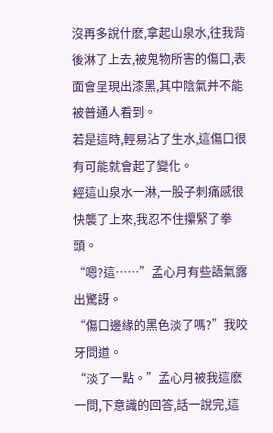沒再多說什麽,拿起山泉水,往我背後淋了上去,被鬼物所害的傷口,表面會呈現出漆黑,其中陰氣并不能被普通人看到。
若是這時,輕易沾了生水,這傷口很有可能就會起了變化。
經這山泉水一淋,一股子刺痛感很快襲了上來,我忍不住攥緊了拳頭。
“嗯?這……”孟心月有些語氣露出驚訝。
“傷口邊緣的黑色淡了嗎?”我咬牙問道。
“淡了一點。”孟心月被我這麽一問,下意識的回答,話一說完,這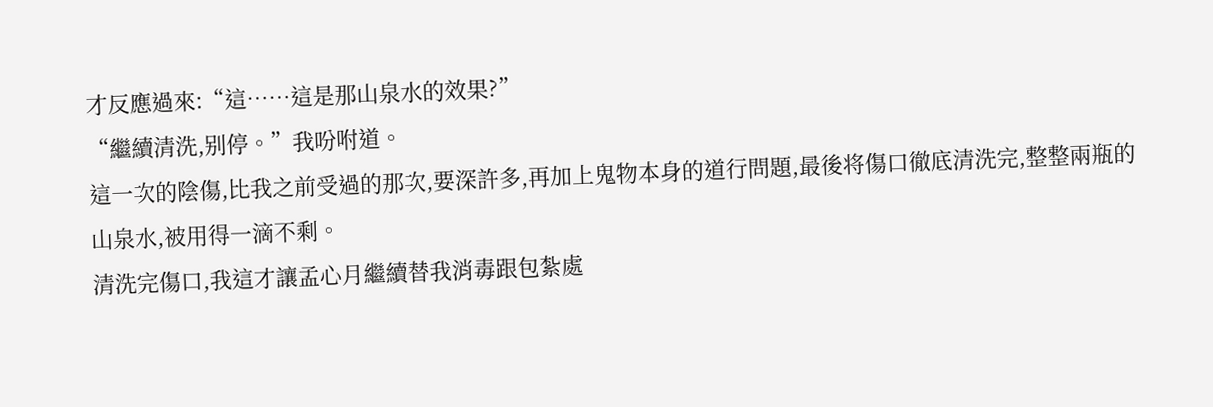才反應過來:“這……這是那山泉水的效果?”
“繼續清洗,别停。”我吩咐道。
這一次的陰傷,比我之前受過的那次,要深許多,再加上鬼物本身的道行問題,最後将傷口徹底清洗完,整整兩瓶的山泉水,被用得一滴不剩。
清洗完傷口,我這才讓孟心月繼續替我消毒跟包紮處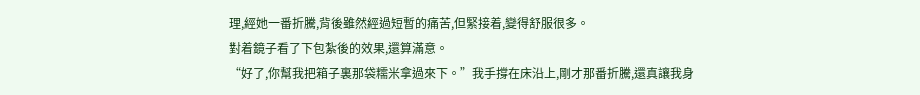理,經她一番折騰,背後雖然經過短暫的痛苦,但緊接着,變得舒服很多。
對着鏡子看了下包紮後的效果,還算滿意。
“好了,你幫我把箱子裏那袋糯米拿過來下。”我手撐在床沿上,剛才那番折騰,還真讓我身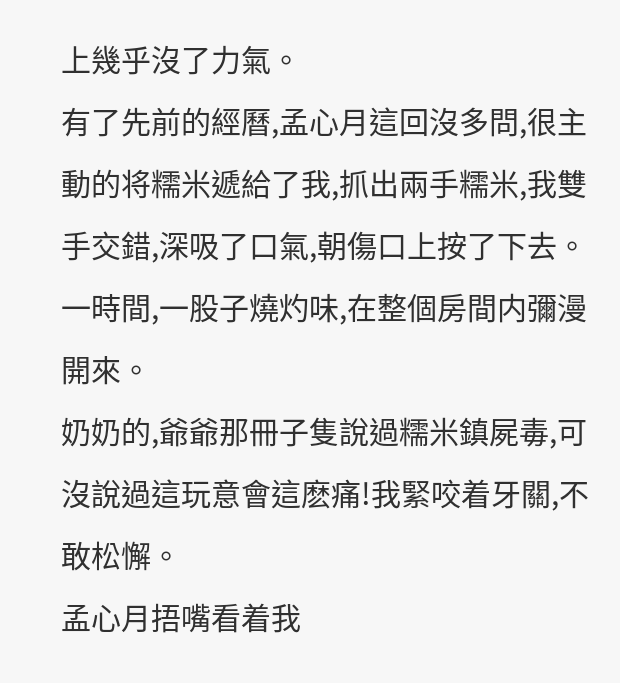上幾乎沒了力氣。
有了先前的經曆,孟心月這回沒多問,很主動的将糯米遞給了我,抓出兩手糯米,我雙手交錯,深吸了口氣,朝傷口上按了下去。
一時間,一股子燒灼味,在整個房間内彌漫開來。
奶奶的,爺爺那冊子隻說過糯米鎮屍毒,可沒說過這玩意會這麽痛!我緊咬着牙關,不敢松懈。
孟心月捂嘴看着我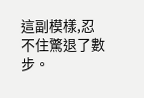這副模樣,忍不住驚退了數步。